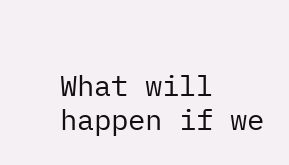What will happen if we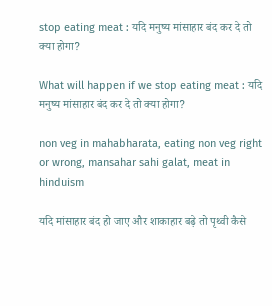stop eating meat : यदि मनुष्य मांसाहार बंद कर दे तो क्या होगा?

What will happen if we stop eating meat : यदि मनुष्य मांसाहार बंद कर दे तो क्या होगा?

non veg in mahabharata, eating non veg right or wrong, mansahar sahi galat, meat in hinduism

यदि मांसाहार बंद हो जाए और शाकाहार बढ़े तो पृथ्वी कैसे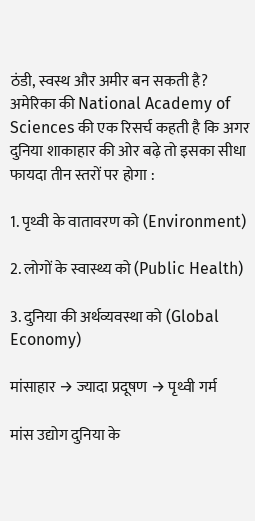ठंडी, स्वस्थ और अमीर बन सकती है? अमेरिका की National Academy of Sciences की एक रिसर्च कहती है कि अगर दुनिया शाकाहार की ओर बढ़े तो इसका सीधा फायदा तीन स्तरों पर होगा :

1. पृथ्वी के वातावरण को (Environment)

2. लोगों के स्वास्थ्य को (Public Health)

3. दुनिया की अर्थव्यवस्था को (Global Economy)

मांसाहार → ज्यादा प्रदूषण → पृथ्वी गर्म

मांस उद्योग दुनिया के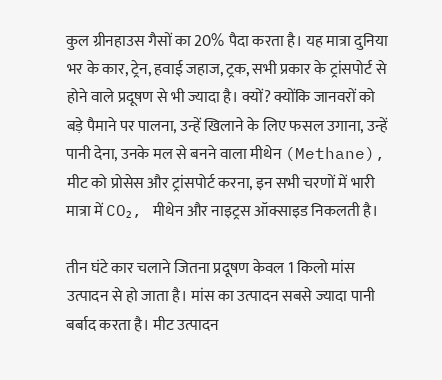कुल ग्रीनहाउस गैसों का 20% पैदा करता है। यह मात्रा दुनिया भर के कार, ट्रेन, हवाई जहाज, ट्रक, सभी प्रकार के ट्रांसपोर्ट से होने वाले प्रदूषण से भी ज्यादा है। क्यों? क्योंकि जानवरों को बड़े पैमाने पर पालना, उन्हें खिलाने के लिए फसल उगाना, उन्हें पानी देना, उनके मल से बनने वाला मीथेन (Methane), मीट को प्रोसेस और ट्रांसपोर्ट करना, इन सभी चरणों में भारी मात्रा में CO₂, मीथेन और नाइट्रस ऑक्साइड निकलती है।

तीन घंटे कार चलाने जितना प्रदूषण केवल 1 किलो मांस उत्पादन से हो जाता है। मांस का उत्पादन सबसे ज्यादा पानी बर्बाद करता है। मीट उत्पादन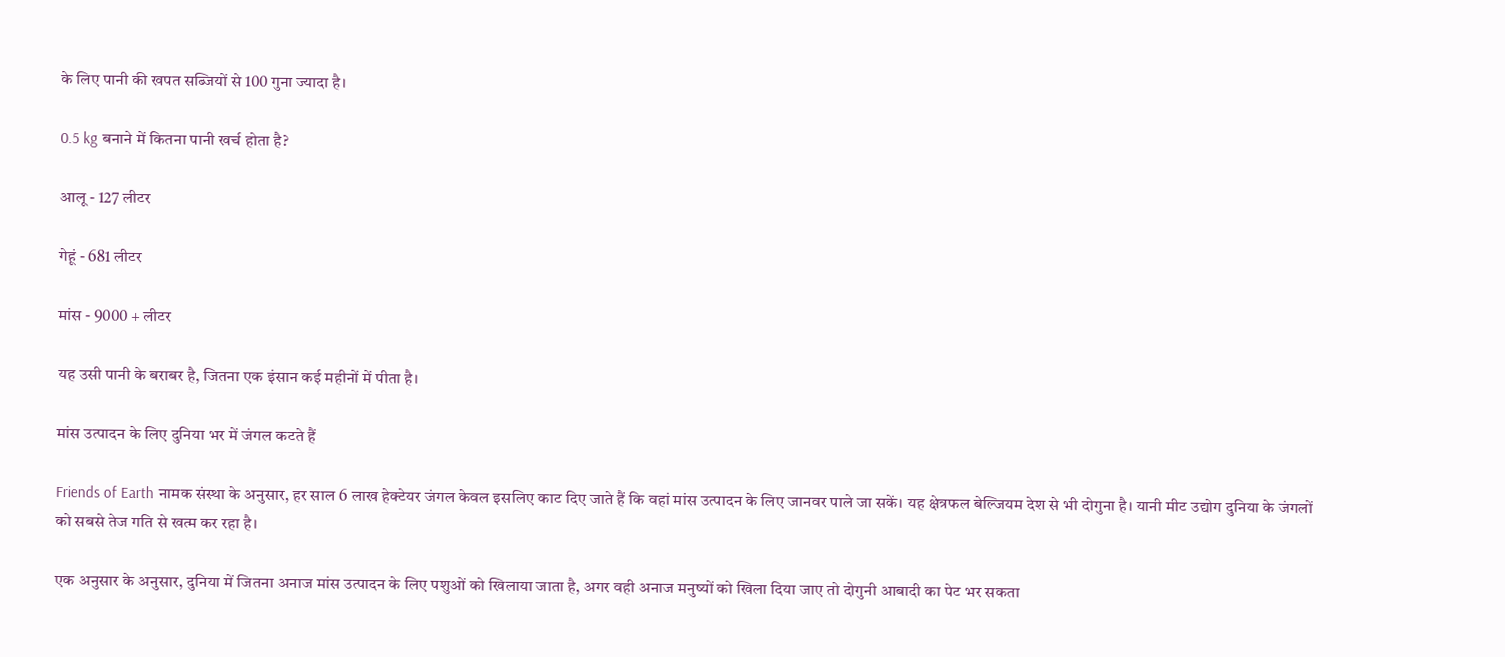के लिए पानी की खपत सब्जियों से 100 गुना ज्यादा है।

0.5 kg बनाने में कितना पानी खर्च होता है?

आलू - 127 लीटर

गेहूं - 681 लीटर

मांस - 9000 + लीटर

यह उसी पानी के बराबर है, जितना एक इंसान कई महीनों में पीता है।

मांस उत्पादन के लिए दुनिया भर में जंगल कटते हैं

Friends of Earth नामक संस्था के अनुसार, हर साल 6 लाख हेक्टेयर जंगल केवल इसलिए काट दिए जाते हैं कि वहां मांस उत्पादन के लिए जानवर पाले जा सकें। यह क्षेत्रफल बेल्जियम देश से भी दोगुना है। यानी मीट उद्योग दुनिया के जंगलों को सबसे तेज गति से खत्म कर रहा है।

एक अनुसार के अनुसार, दुनिया में जितना अनाज मांस उत्पादन के लिए पशुओं को खिलाया जाता है, अगर वही अनाज मनुष्यों को खिला दिया जाए तो दोगुनी आबादी का पेट भर सकता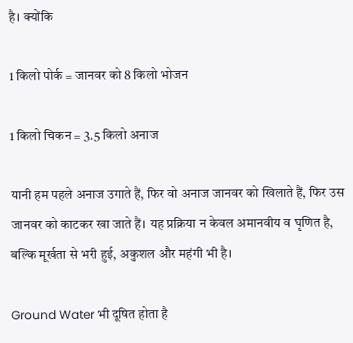है। क्योंकि

1 किलो पोर्क = जानवर को 8 किलो भोजन

1 किलो चिकन = 3.5 किलो अनाज

यानी हम पहले अनाज उगाते हैं, फिर वो अनाज जानवर को खिलाते हैं, फिर उस जानवर को काटकर खा जाते हैं। यह प्रक्रिया न केवल अमानवीय व घृणित है, बल्कि मूर्खता से भरी हुई, अकुशल और महंगी भी है।

Ground Water भी दूषित होता है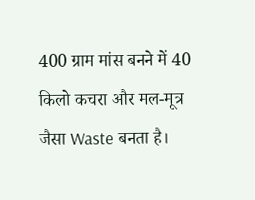400 ग्राम मांस बनने में 40 किलो कचरा और मल-मूत्र जैसा Waste बनता है।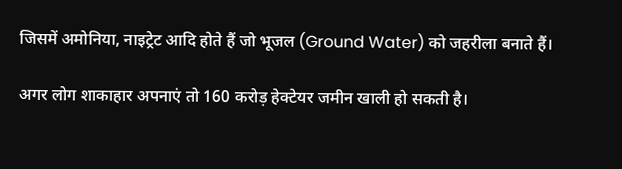जिसमें अमोनिया, नाइट्रेट आदि होते हैं जो भूजल (Ground Water) को जहरीला बनाते हैं।

अगर लोग शाकाहार अपनाएं तो 160 करोड़ हेक्टेयर जमीन खाली हो सकती है।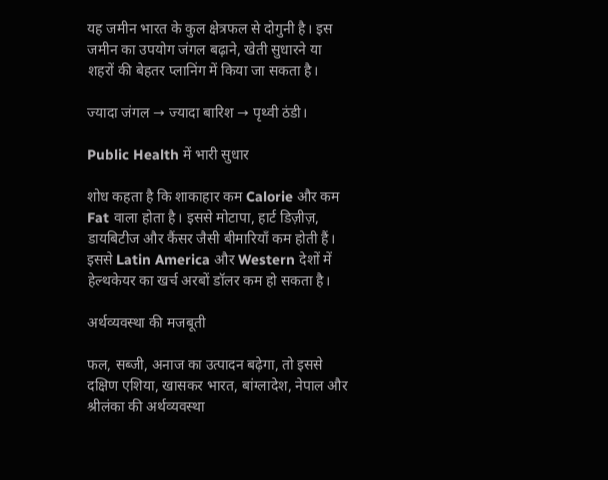यह जमीन भारत के कुल क्षेत्रफल से दोगुनी है। इस जमीन का उपयोग जंगल बढ़ाने, खेती सुधारने या शहरों की बेहतर प्लानिंग में किया जा सकता है।

ज्यादा जंगल → ज्यादा बारिश → पृथ्वी ठंडी।

Public Health में भारी सुधार

शोध कहता है कि शाकाहार कम Calorie और कम Fat वाला होता है। इससे मोटापा, हार्ट डिज़ीज़, डायबिटीज और कैंसर जैसी बीमारियाँ कम होती हैं। इससे Latin America और Western देशों में हेल्थकेयर का खर्च अरबों डॉलर कम हो सकता है।

अर्थव्यवस्था की मजबूती

फल, सब्जी, अनाज का उत्पादन बढ़ेगा, तो इससे दक्षिण एशिया, खासकर भारत, बांग्लादेश, नेपाल और श्रीलंका की अर्थव्यवस्था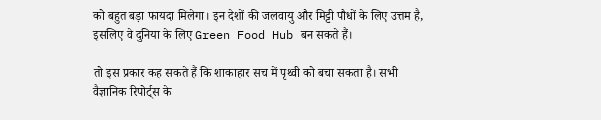को बहुत बड़ा फायदा मिलेगा। इन देशों की जलवायु और मिट्टी पौधों के लिए उत्तम है, इसलिए वे दुनिया के लिए Green Food Hub बन सकते हैं।

तो इस प्रकार कह सकते हैं कि शाकाहार सच में पृथ्वी को बचा सकता है। सभी वैज्ञानिक रिपोर्ट्स के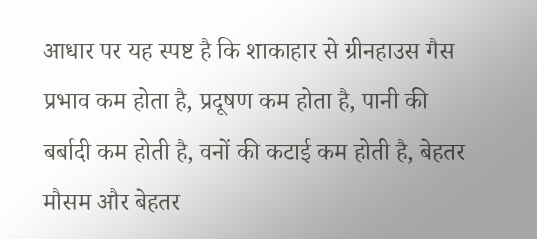आधार पर यह स्पष्ट है कि शाकाहार से ग्रीनहाउस गैस प्रभाव कम होता है, प्रदूषण कम होता है, पानी की बर्बादी कम होती है, वनों की कटाई कम होती है, बेहतर मौसम और बेहतर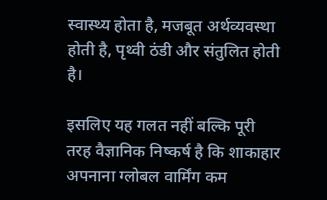स्वास्थ्य होता है, मजबूत अर्थव्यवस्था होती है, पृथ्वी ठंडी और संतुलित होती है।

इसलिए यह गलत नहीं बल्कि पूरी तरह वैज्ञानिक निष्कर्ष है कि शाकाहार अपनाना ग्लोबल वार्मिंग कम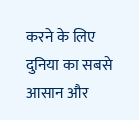करने के लिए दुनिया का सबसे आसान और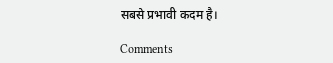सबसे प्रभावी कदम है।

Comments